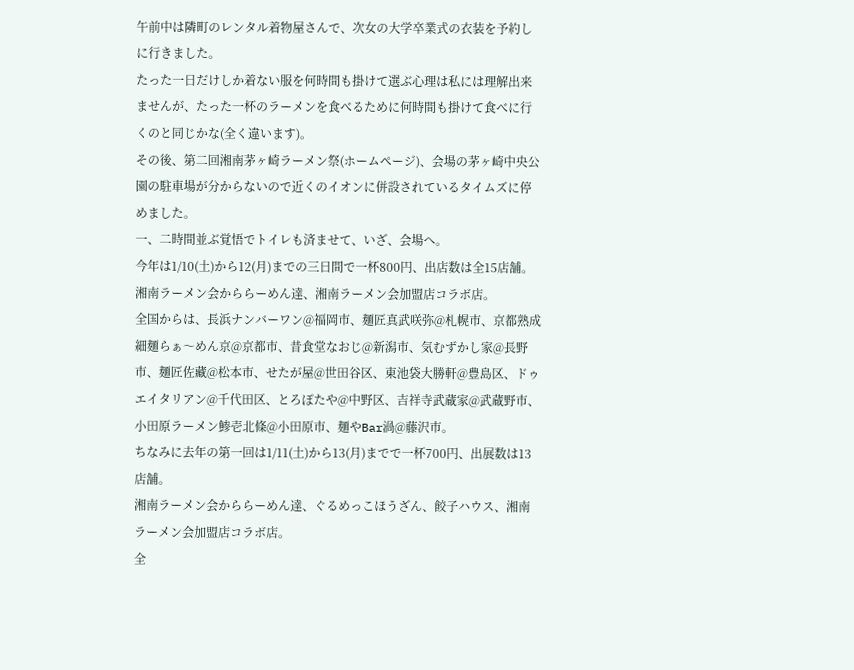午前中は隣町のレンタル着物屋さんで、次女の大学卒業式の衣装を予約しに行きました。
たった一日だけしか着ない服を何時間も掛けて選ぶ心理は私には理解出来ませんが、たった一杯のラーメンを食べるために何時間も掛けて食べに行くのと同じかな(全く違います)。
その後、第二回湘南茅ヶ崎ラーメン祭(ホームページ)、会場の茅ヶ崎中央公園の駐車場が分からないので近くのイオンに併設されているタイムズに停めました。
一、二時間並ぶ覚悟でトイレも済ませて、いざ、会場へ。
今年は1/10(土)から12(月)までの三日間で一杯800円、出店数は全15店舗。
湘南ラーメン会かららーめん達、湘南ラーメン会加盟店コラボ店。
全国からは、長浜ナンバーワン@福岡市、麺匠真武咲弥@札幌市、京都熟成細麺らぁ〜めん京@京都市、昔食堂なおじ@新潟市、気むずかし家@長野市、麺匠佐藏@松本市、せたが屋@世田谷区、東池袋大勝軒@豊島区、ドゥエイタリアン@千代田区、とろぽたや@中野区、吉祥寺武蔵家@武蔵野市、小田原ラーメン鯵壱北條@小田原市、麺やBar渦@藤沢市。
ちなみに去年の第一回は1/11(土)から13(月)までで一杯700円、出展数は13店舗。
湘南ラーメン会かららーめん達、ぐるめっこほうざん、餃子ハウス、湘南ラーメン会加盟店コラボ店。
全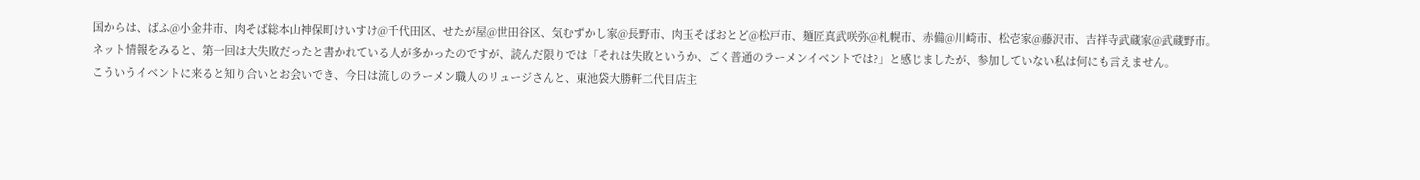国からは、ばふ@小金井市、肉そば総本山神保町けいすけ@千代田区、せたが屋@世田谷区、気むずかし家@長野市、肉玉そばおとど@松戸市、麺匠真武咲弥@札幌市、赤備@川崎市、松壱家@藤沢市、吉祥寺武蔵家@武蔵野市。
ネット情報をみると、第一回は大失敗だったと書かれている人が多かったのですが、読んだ限りでは「それは失敗というか、ごく普通のラーメンイベントでは?」と感じましたが、参加していない私は何にも言えません。
こういうイベントに来ると知り合いとお会いでき、今日は流しのラーメン職人のリュージさんと、東池袋大勝軒二代目店主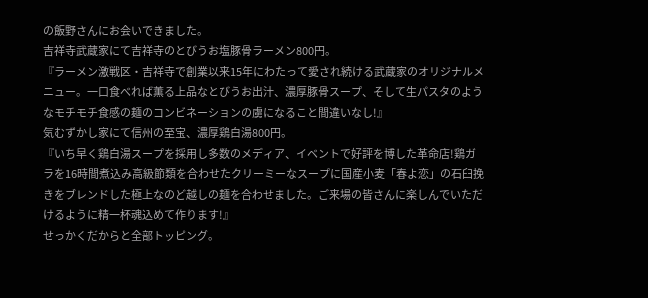の飯野さんにお会いできました。
吉祥寺武蔵家にて吉祥寺のとびうお塩豚骨ラーメン800円。
『ラーメン激戦区・吉祥寺で創業以来15年にわたって愛され続ける武蔵家のオリジナルメニュー。一口食べれば薫る上品なとびうお出汁、濃厚豚骨スープ、そして生パスタのようなモチモチ食感の麺のコンビネーションの虜になること間違いなし!』
気むずかし家にて信州の至宝、濃厚鶏白湯800円。
『いち早く鶏白湯スープを採用し多数のメディア、イベントで好評を博した革命店!鶏ガラを16時間煮込み高級節類を合わせたクリーミーなスープに国産小麦「春よ恋」の石臼挽きをブレンドした極上なのど越しの麺を合わせました。ご来場の皆さんに楽しんでいただけるように精一杯魂込めて作ります!』
せっかくだからと全部トッピング。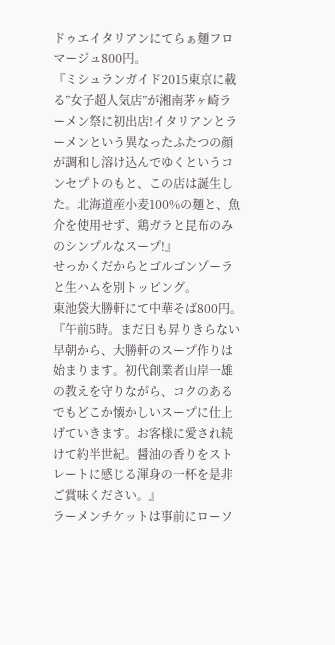ドゥエイタリアンにてらぁ麺フロマージュ800円。
『ミシュランガイド2015東京に載る”女子超人気店”が湘南茅ヶ崎ラーメン祭に初出店!イタリアンとラーメンという異なったふたつの顔が調和し溶け込んでゆくというコンセプトのもと、この店は誕生した。北海道産小麦100%の麺と、魚介を使用せず、鶏ガラと昆布のみのシンプルなスープ!』
せっかくだからとゴルゴンゾーラと生ハムを別トッピング。
東池袋大勝軒にて中華そば800円。
『午前5時。まだ日も昇りきらない早朝から、大勝軒のスープ作りは始まります。初代創業者山岸一雄の教えを守りながら、コクのあるでもどこか懐かしいスープに仕上げていきます。お客様に愛され続けて約半世紀。醤油の香りをストレートに感じる渾身の一杯を是非ご賞味ください。』
ラーメンチケットは事前にローソ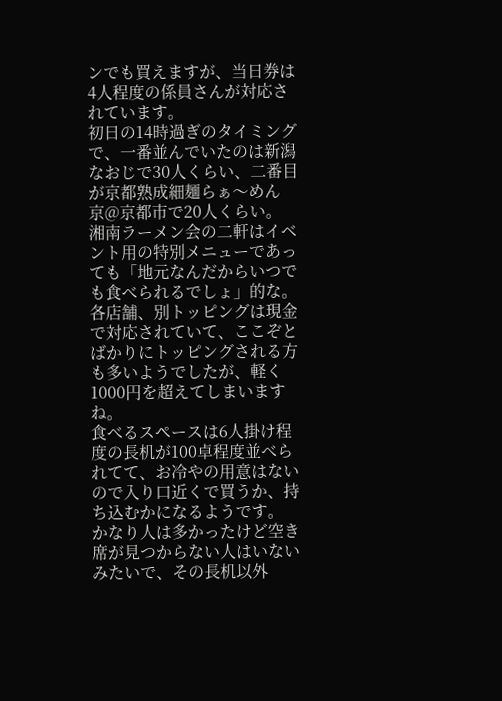ンでも買えますが、当日券は4人程度の係員さんが対応されています。
初日の14時過ぎのタイミングで、一番並んでいたのは新潟なおじで30人くらい、二番目が京都熟成細麺らぁ〜めん京@京都市で20人くらい。
湘南ラーメン会の二軒はイベント用の特別メニューであっても「地元なんだからいつでも食べられるでしょ」的な。
各店舗、別トッピングは現金で対応されていて、ここぞとばかりにトッピングされる方も多いようでしたが、軽く1000円を超えてしまいますね。
食べるスペースは6人掛け程度の長机が100卓程度並べられてて、お冷やの用意はないので入り口近くで買うか、持ち込むかになるようです。
かなり人は多かったけど空き席が見つからない人はいないみたいで、その長机以外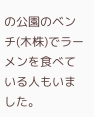の公園のベンチ(木株)でラーメンを食べている人もいました。